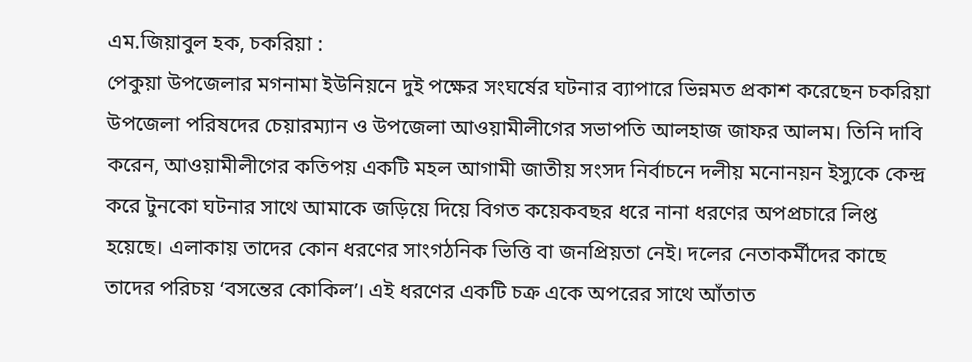এম.জিয়াবুল হক, চকরিয়া :
পেকুয়া উপজেলার মগনামা ইউনিয়নে দুই পক্ষের সংঘর্ষের ঘটনার ব্যাপারে ভিন্নমত প্রকাশ করেছেন চকরিয়া উপজেলা পরিষদের চেয়ারম্যান ও উপজেলা আওয়ামীলীগের সভাপতি আলহাজ জাফর আলম। তিনি দাবি করেন, আওয়ামীলীগের কতিপয় একটি মহল আগামী জাতীয় সংসদ নির্বাচনে দলীয় মনোনয়ন ইস্যুকে কেন্দ্র করে টুনকো ঘটনার সাথে আমাকে জড়িয়ে দিয়ে বিগত কয়েকবছর ধরে নানা ধরণের অপপ্রচারে লিপ্ত হয়েছে। এলাকায় তাদের কোন ধরণের সাংগঠনিক ভিত্তি বা জনপ্রিয়তা নেই। দলের নেতাকর্মীদের কাছে তাদের পরিচয় ‘বসন্তের কোকিল’। এই ধরণের একটি চক্র একে অপরের সাথে আঁতাত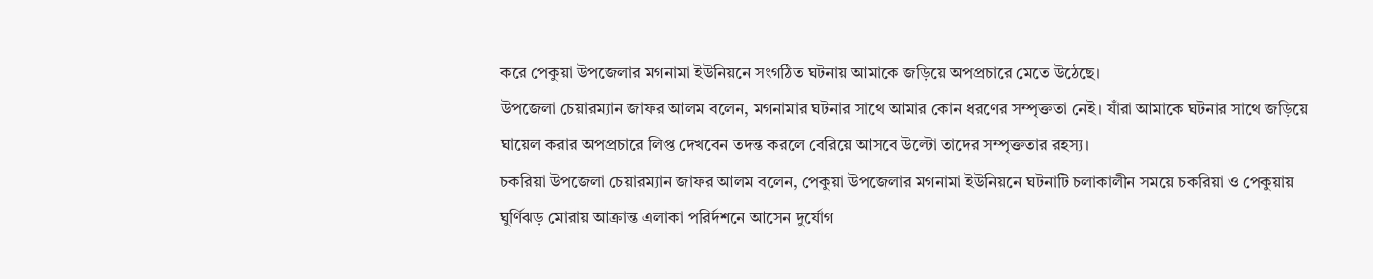করে পেকুয়া উপজেলার মগনামা ইউনিয়নে সংগঠিত ঘটনায় আমাকে জড়িয়ে অপপ্রচারে মেতে উঠেছে।
উপজেলা চেয়ারম্যান জাফর আলম বলেন, মগনামার ঘটনার সাথে আমার কোন ধরণের সম্পৃক্ততা নেই। যাঁরা আমাকে ঘটনার সাথে জড়িয়ে ঘায়েল করার অপপ্রচারে লিপ্ত দেখবেন তদন্ত করলে বেরিয়ে আসবে উল্টো তাদের সম্পৃক্ততার রহস্য।
চকরিয়া উপজেলা চেয়ারম্যান জাফর আলম বলেন, পেকুয়া উপজেলার মগনামা ইউনিয়নে ঘটনাটি চলাকালীন সময়ে চকরিয়া ও পেকুয়ায় ঘুর্ণিঝড় মোরায় আক্রান্ত এলাকা পরির্দশনে আসেন দুর্যোগ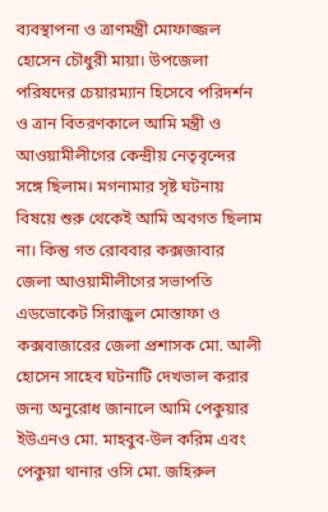ব্যবস্থাপনা ও ত্রাণমন্ত্রী মোফাজ্জল হোসেন চৌধুরী মায়া। উপজেলা পরিষদের চেয়ারম্যান হিসেবে পরিদর্শন ও ত্রান বিতরণকালে আমি মন্ত্রী ও আওয়ামীলীগের কেন্দ্রীয় নেতৃবৃন্দের সঙ্গে ছিলাম। মগনামার সৃষ্ট ঘটনায় বিষয়ে শুরু থেকেই আমি অবগত ছিলাম না। কিন্তু গত রোববার কক্সজাবার জেলা আওয়ামীলীগের সভাপতি এডভোকেট সিরাজুল মোস্তাফা ও কক্সবাজারের জেলা প্রশাসক মো. আলী হোসেন সাহেব ঘটনাটি দেখভাল করার জন্য অনুরোধ জানালে আমি পেকুয়ার ইউএনও মো. মাহবুব-উল করিম এবং পেকুয়া থানার ওসি মো. জহিরুল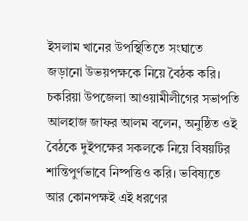ইসলাম খানের উপস্থিতিতে সংঘাতে জড়ানো উভয়পক্ষকে নিয়ে বৈঠক করি।
চকরিয়া উপজেলা আওয়ামীলীগের সভাপতি আলহাজ জাফর আলম বলেন, অনুষ্ঠিত ওই বৈঠকে দুইপক্ষের সকলকে নিয়ে বিষয়টির শান্তিপুর্ণভাবে নিষ্পত্তিও করি। ভবিষ্যতে আর কোনপক্ষই এই ধরণের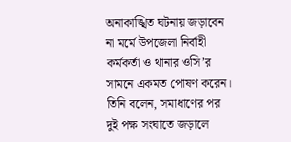অনাকাঙ্খিত ঘটনায় জড়াবেন না মর্মে উপজেলা নির্বাহী কর্মকর্তা ও থানার ওসি’র সামনে একমত পোষণ করেন। তিনি বলেন, সমাধাণের পর দুই পক্ষ সংঘাতে জড়ালে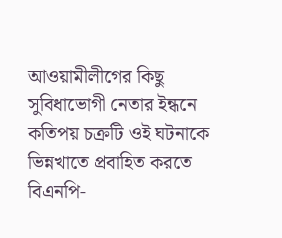আওয়ামীলীগের কিছু সুবিধাভোগী নেতার ইন্ধনে কতিপয় চক্রটি ওই ঘটনাকে ভিন্নখাতে প্রবাহিত করতে বিএনপি-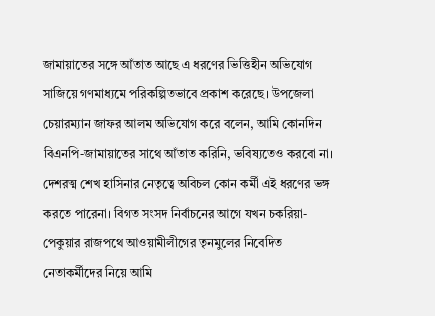জামায়াতের সঙ্গে আঁতাত আছে এ ধরণের ভিত্তিহীন অভিযোগ সাজিয়ে গণমাধ্যমে পরিকল্পিতভাবে প্রকাশ করেছে। উপজেলা চেয়ারম্যান জাফর আলম অভিযোগ করে বলেন, আমি কোনদিন বিএনপি-জামায়াতের সাথে আঁতাত করিনি, ভবিষ্যতেও করবো না। দেশরত্ম শেখ হাসিনার নেতৃত্বে অবিচল কোন কর্মী এই ধরণের ভঙ্গ করতে পারেনা। বিগত সংসদ নির্বাচনের আগে যখন চকরিয়া-পেকুয়ার রাজপথে আওয়ামীলীগের তৃনমুলের নিবেদিত নেতাকর্মীদের নিয়ে আমি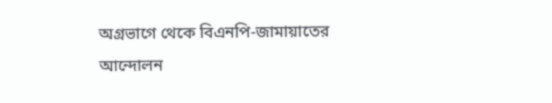অগ্রভাগে থেকে বিএনপি-জামায়াতের আন্দোলন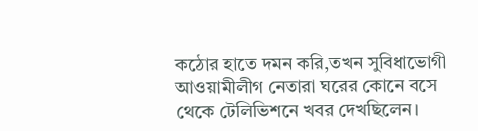কঠোর হাতে দমন করি,তখন সুবিধাভোগী আওয়ামীলীগ নেতারা ঘরের কোনে বসে থেকে টেলিভিশনে খবর দেখছিলেন।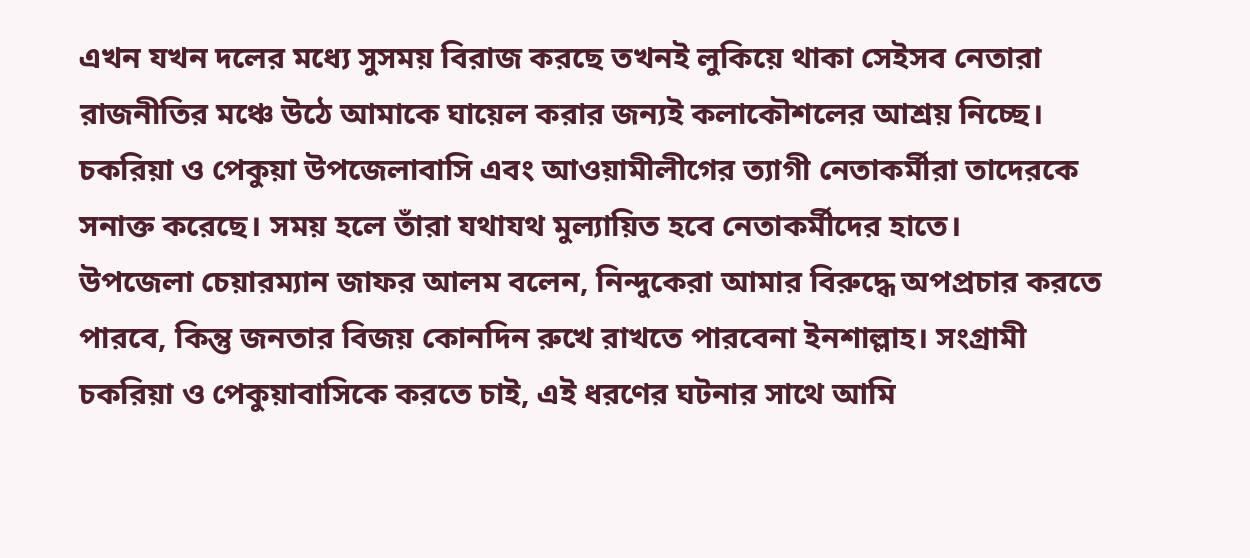এখন যখন দলের মধ্যে সুসময় বিরাজ করছে তখনই লুকিয়ে থাকা সেইসব নেতারা রাজনীতির মঞ্চে উঠে আমাকে ঘায়েল করার জন্যই কলাকৌশলের আশ্রয় নিচ্ছে। চকরিয়া ও পেকুয়া উপজেলাবাসি এবং আওয়ামীলীগের ত্যাগী নেতাকর্মীরা তাদেরকে সনাক্ত করেছে। সময় হলে তাঁরা যথাযথ মুল্যায়িত হবে নেতাকর্মীদের হাতে।
উপজেলা চেয়ারম্যান জাফর আলম বলেন, নিন্দুকেরা আমার বিরুদ্ধে অপপ্রচার করতে পারবে, কিন্তু জনতার বিজয় কোনদিন রুখে রাখতে পারবেনা ইনশাল্লাহ। সংগ্রামী চকরিয়া ও পেকুয়াবাসিকে করতে চাই, এই ধরণের ঘটনার সাথে আমি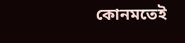কোনমতেই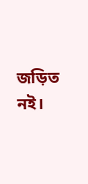জড়িত নই।